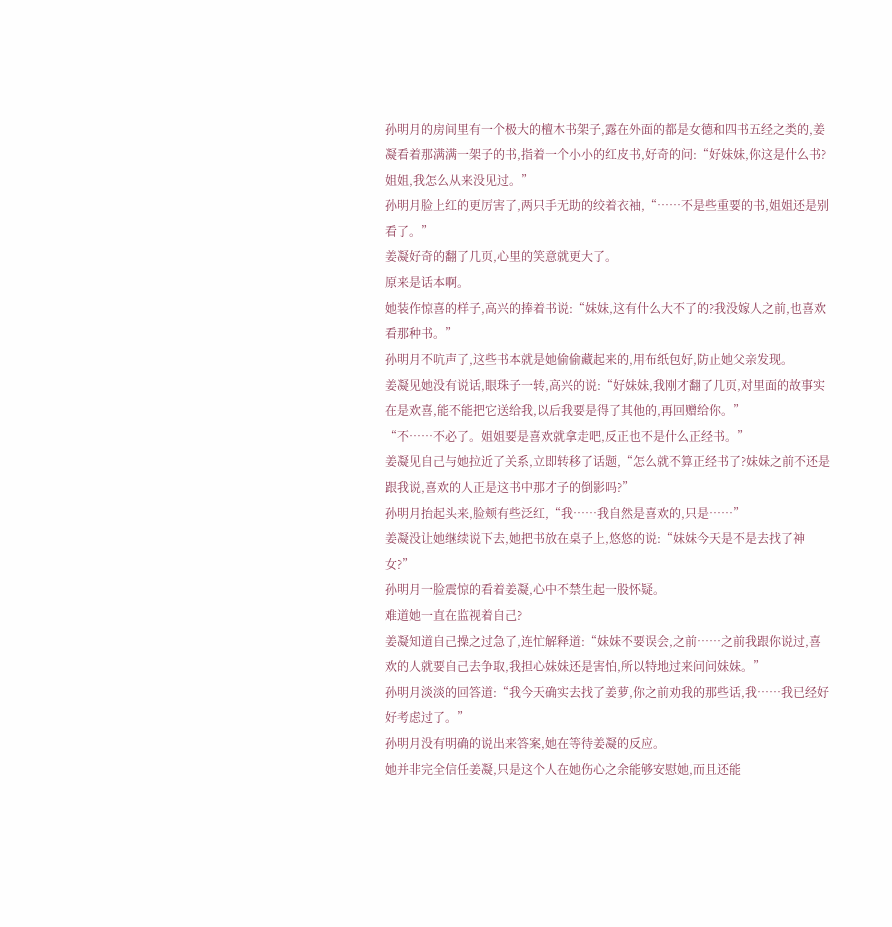孙明月的房间里有一个极大的檀木书架子,露在外面的都是女德和四书五经之类的,姜凝看着那满满一架子的书,指着一个小小的红皮书,好奇的问:“好妹妹,你这是什么书?姐姐,我怎么从来没见过。”
孙明月脸上红的更厉害了,两只手无助的绞着衣袖,“……不是些重要的书,姐姐还是别看了。”
姜凝好奇的翻了几页,心里的笑意就更大了。
原来是话本啊。
她装作惊喜的样子,高兴的捧着书说:“妹妹,这有什么大不了的?我没嫁人之前,也喜欢看那种书。”
孙明月不吭声了,这些书本就是她偷偷藏起来的,用布纸包好,防止她父亲发现。
姜凝见她没有说话,眼珠子一转,高兴的说:“好妹妹,我刚才翻了几页,对里面的故事实在是欢喜,能不能把它送给我,以后我要是得了其他的,再回赠给你。”
“不……不必了。姐姐要是喜欢就拿走吧,反正也不是什么正经书。”
姜凝见自己与她拉近了关系,立即转移了话题,“怎么就不算正经书了?妹妹之前不还是跟我说,喜欢的人正是这书中那才子的倒影吗?”
孙明月抬起头来,脸颊有些泛红,“我……我自然是喜欢的,只是……”
姜凝没让她继续说下去,她把书放在桌子上,悠悠的说:“妹妹今天是不是去找了神女?”
孙明月一脸震惊的看着姜凝,心中不禁生起一股怀疑。
难道她一直在监视着自己?
姜凝知道自己操之过急了,连忙解释道:“妹妹不要误会,之前……之前我跟你说过,喜欢的人就要自己去争取,我担心妹妹还是害怕,所以特地过来问问妹妹。”
孙明月淡淡的回答道:“我今天确实去找了姜萝,你之前劝我的那些话,我……我已经好好考虑过了。”
孙明月没有明确的说出来答案,她在等待姜凝的反应。
她并非完全信任姜凝,只是这个人在她伤心之余能够安慰她,而且还能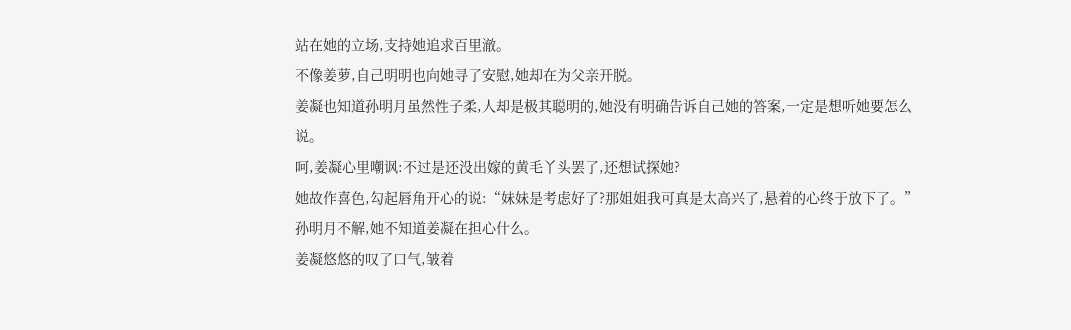站在她的立场,支持她追求百里澈。
不像姜萝,自己明明也向她寻了安慰,她却在为父亲开脱。
姜凝也知道孙明月虽然性子柔,人却是极其聪明的,她没有明确告诉自己她的答案,一定是想听她要怎么说。
呵,姜凝心里嘲讽:不过是还没出嫁的黄毛丫头罢了,还想试探她?
她故作喜色,勾起唇角开心的说:“妹妹是考虑好了?那姐姐我可真是太高兴了,悬着的心终于放下了。”
孙明月不解,她不知道姜凝在担心什么。
姜凝悠悠的叹了口气,皱着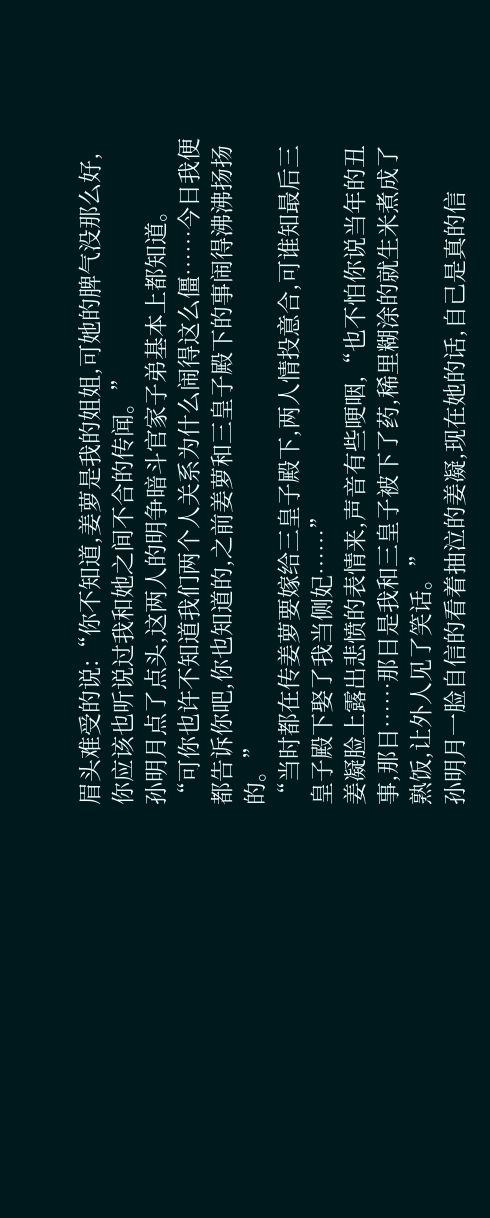眉头难受的说:“你不知道,姜萝是我的姐姐,可她的脾气没那么好,你应该也听说过我和她之间不合的传闻。”
孙明月点了点头,这两人的明争暗斗官家子弟基本上都知道。
“可你也许不知道我们两个人关系为什么闹得这么僵……今日我便都告诉你吧,你也知道的,之前姜萝和三皇子殿下的事闹得沸沸扬扬的。”
“当时都在传姜萝要嫁给三皇子殿下,两人情投意合,可谁知最后三皇子殿下娶了我当侧妃……”
姜凝脸上露出悲愤的表情来,声音有些哽咽,“也不怕你说当年的丑事,那日……那日是我和三皇子被下了药,稀里糊涂的就生米煮成了熟饭,让外人见了笑话。”
孙明月一脸自信的看着抽泣的姜凝,现在她的话,自己是真的信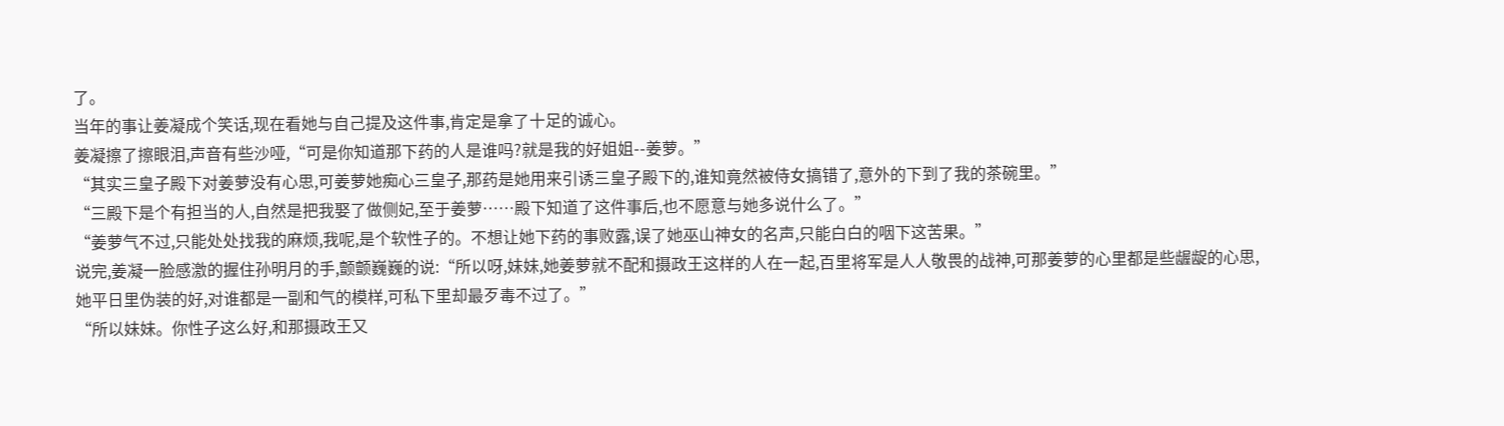了。
当年的事让姜凝成个笑话,现在看她与自己提及这件事,肯定是拿了十足的诚心。
姜凝擦了擦眼泪,声音有些沙哑,“可是你知道那下药的人是谁吗?就是我的好姐姐--姜萝。”
“其实三皇子殿下对姜萝没有心思,可姜萝她痴心三皇子,那药是她用来引诱三皇子殿下的,谁知竟然被侍女搞错了,意外的下到了我的茶碗里。”
“三殿下是个有担当的人,自然是把我娶了做侧妃,至于姜萝……殿下知道了这件事后,也不愿意与她多说什么了。”
“姜萝气不过,只能处处找我的麻烦,我呢,是个软性子的。不想让她下药的事败露,误了她巫山神女的名声,只能白白的咽下这苦果。”
说完,姜凝一脸感激的握住孙明月的手,颤颤巍巍的说:“所以呀,妹妹,她姜萝就不配和摄政王这样的人在一起,百里将军是人人敬畏的战神,可那姜萝的心里都是些龌龊的心思,她平日里伪装的好,对谁都是一副和气的模样,可私下里却最歹毒不过了。”
“所以妹妹。你性子这么好,和那摄政王又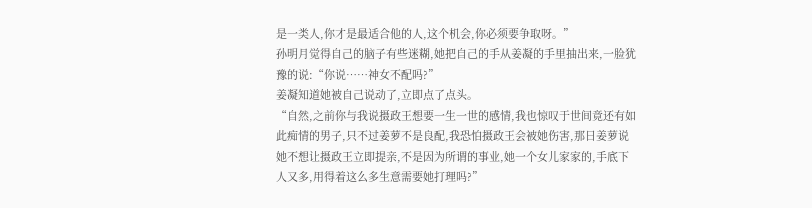是一类人,你才是最适合他的人,这个机会,你必须要争取呀。”
孙明月觉得自己的脑子有些迷糊,她把自己的手从姜凝的手里抽出来,一脸犹豫的说:“你说……神女不配吗?”
姜凝知道她被自己说动了,立即点了点头。
“自然,之前你与我说摄政王想要一生一世的感情,我也惊叹于世间竟还有如此痴情的男子,只不过姜萝不是良配,我恐怕摄政王会被她伤害,那日姜萝说她不想让摄政王立即提亲,不是因为所谓的事业,她一个女儿家家的,手底下人又多,用得着这么多生意需要她打理吗?”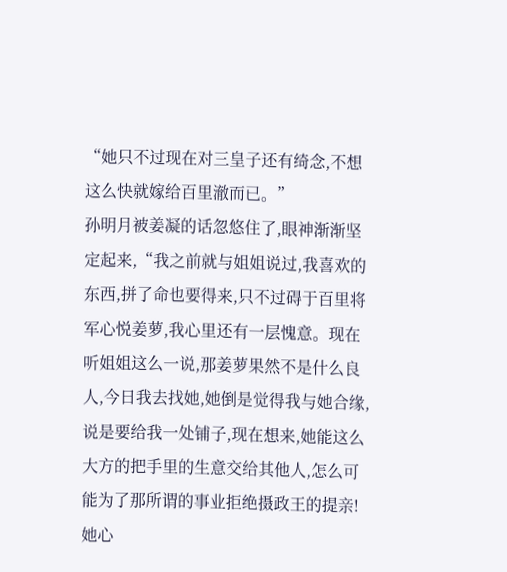“她只不过现在对三皇子还有绮念,不想这么快就嫁给百里澈而已。”
孙明月被姜凝的话忽悠住了,眼神渐渐坚定起来,“我之前就与姐姐说过,我喜欢的东西,拼了命也要得来,只不过碍于百里将军心悦姜萝,我心里还有一层愧意。现在听姐姐这么一说,那姜萝果然不是什么良人,今日我去找她,她倒是觉得我与她合缘,说是要给我一处铺子,现在想来,她能这么大方的把手里的生意交给其他人,怎么可能为了那所谓的事业拒绝摄政王的提亲!她心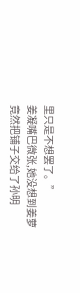里只是不想罢了。”
姜凝嘴巴微张,她没想到姜萝竟然把铺子交给了孙明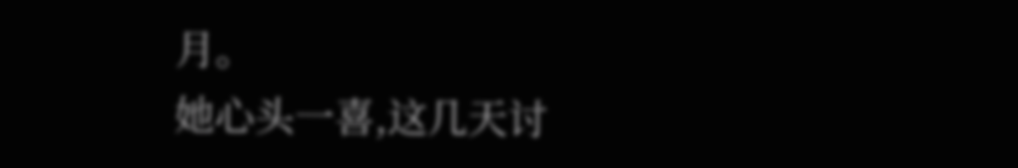月。
她心头一喜,这几天讨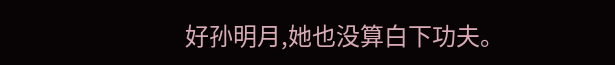好孙明月,她也没算白下功夫。